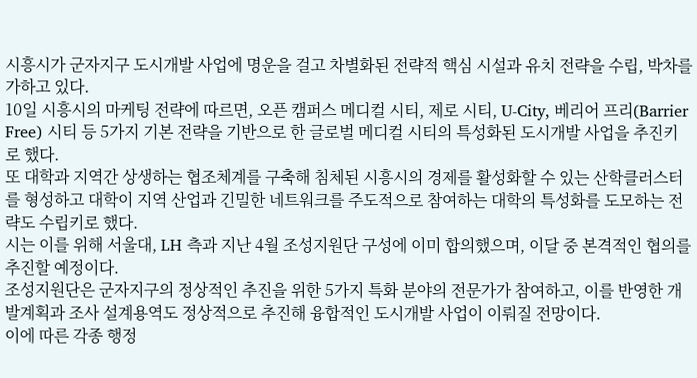시흥시가 군자지구 도시개발 사업에 명운을 걸고 차별화된 전략적 핵심 시설과 유치 전략을 수립, 박차를 가하고 있다.
10일 시흥시의 마케팅 전략에 따르면, 오픈 캠퍼스 메디컬 시티, 제로 시티, U-City, 베리어 프리(Barrier Free) 시티 등 5가지 기본 전략을 기반으로 한 글로벌 메디컬 시티의 특성화된 도시개발 사업을 추진키로 했다.
또 대학과 지역간 상생하는 협조체계를 구축해 침체된 시흥시의 경제를 활성화할 수 있는 산학클러스터를 형성하고 대학이 지역 산업과 긴밀한 네트워크를 주도적으로 참여하는 대학의 특성화를 도모하는 전략도 수립키로 했다.
시는 이를 위해 서울대, LH 측과 지난 4월 조성지원단 구성에 이미 합의했으며, 이달 중 본격적인 협의를 추진할 예정이다.
조성지원단은 군자지구의 정상적인 추진을 위한 5가지 특화 분야의 전문가가 참여하고, 이를 반영한 개발계획과 조사 설계용역도 정상적으로 추진해 융합적인 도시개발 사업이 이뤄질 전망이다.
이에 따른 각종 행정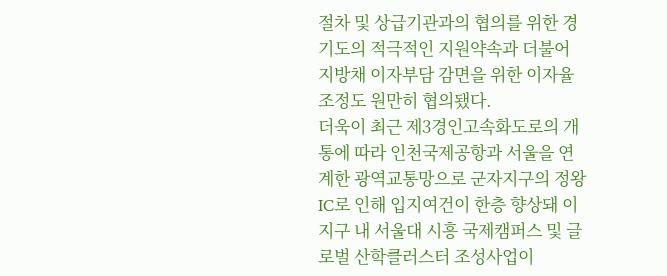절차 및 상급기관과의 협의를 위한 경기도의 적극적인 지원약속과 더불어 지방채 이자부담 감면을 위한 이자율 조정도 원만히 협의됐다.
더욱이 최근 제3경인고속화도로의 개통에 따라 인천국제공항과 서울을 연계한 광역교통망으로 군자지구의 정왕IC로 인해 입지여건이 한층 향상돼 이 지구 내 서울대 시흥 국제캠퍼스 및 글로벌 산학클러스터 조성사업이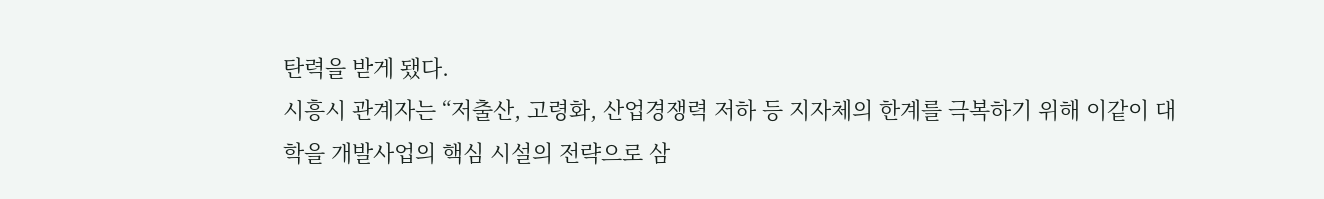탄력을 받게 됐다.
시흥시 관계자는 “저출산, 고령화, 산업경쟁력 저하 등 지자체의 한계를 극복하기 위해 이같이 대학을 개발사업의 핵심 시설의 전략으로 삼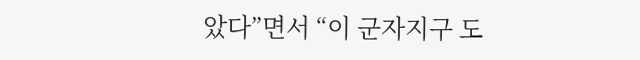았다”면서 “이 군자지구 도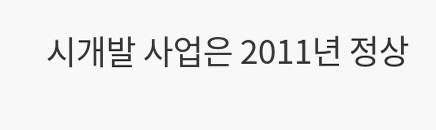시개발 사업은 2011년 정상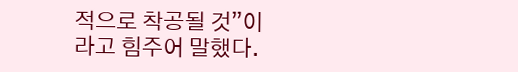적으로 착공될 것”이라고 힘주어 말했다.